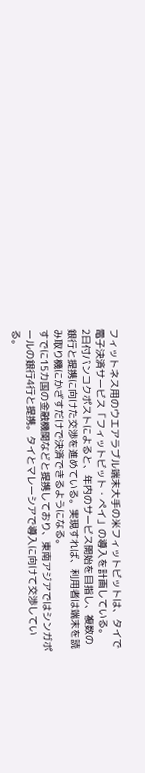フィットネス用のウエアラブル端末大手の米フィットビットは、タイで電子決済サービス「フィットビット・ペイ」の導入を計画している。
2日付バンコクポストによると、年内のサービス開始を目指し、複数の銀行と提携に向けた交渉を進めている。実現すれば、利用者は端末を読み取り機にかざすだけで決済できるようになる。
すでに15カ国の金融機関などと提携しており、東南アジアではシンガポールの銀行4行と提携。タイとマレーシアで導入に向けて交渉している。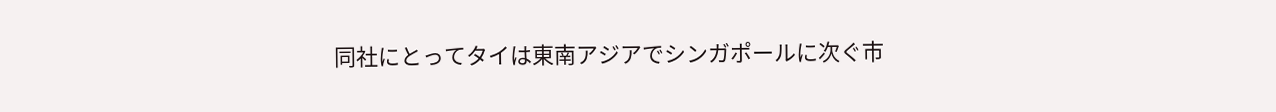同社にとってタイは東南アジアでシンガポールに次ぐ市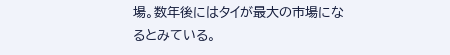場。数年後にはタイが最大の市場になるとみている。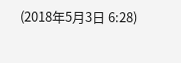(2018年5月3日 6:28)